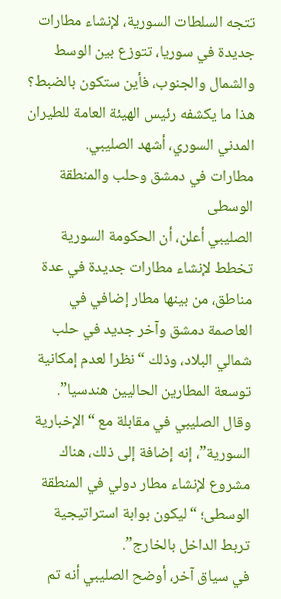تتجه السلطات السورية، لإنشاء مطارات جديدة في سوريا، تتوزع بين الوسط والشمال والجنوب، فأين ستكون بالضبط؟ هذا ما يكشفه رئيس الهيئة العامة للطيران المدني السوري، أشهد الصليبي.
مطارات في دمشق وحلب والمنطقة الوسطى
الصليبي أعلن، أن الحكومة السورية تخطط لإنشاء مطارات جديدة في عدة مناطق، من بينها مطار إضافي في العاصمة دمشق وآخر جديد في حلب شمالي البلاد، وذلك “نظرا لعدم إمكانية توسعة المطارين الحاليين هندسيا”.
وقال الصليبي في مقابلة مع “الإخبارية السورية”، إنه إضافة إلى ذلك، هناك مشروع لإنشاء مطار دولي في المنطقة الوسطى؛ “ليكون بوابة استراتيجية تربط الداخل بالخارج”.
في سياق آخر، أوضح الصليبي أنه تم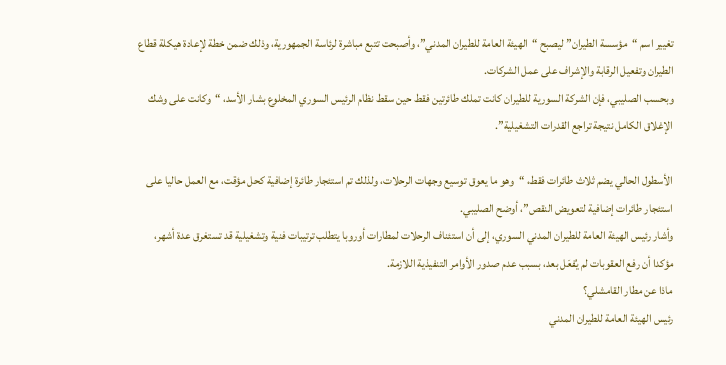تغيير اسم “مؤسسة الطيران” ليصبح “الهيئة العامة للطيران المدني”، وأصبحت تتبع مباشرة لرئاسة الجمهورية، وذلك ضمن خطة لإعادة هيكلة قطاع الطيران وتفعيل الرقابة والإشراف على عمل الشركات.
وبحسب الصليبي، فإن الشركة السورية للطيران كانت تملك طائرتين فقط حين سقط نظام الرئيس السوري المخلوع بشار الأسد، “وكانت على وشك الإغلاق الكامل نتيجة تراجع القدرات التشغيلية”.

الأسطول الحالي يضم ثلاث طائرات فقط، “وهو ما يعوق توسيع وجهات الرحلات، ولذلك تم استئجار طائرة إضافية كحل مؤقت، مع العمل حاليا على استئجار طائرات إضافية لتعويض النقص”، أوضح الصليبي.
وأشار رئيس الهيئة العامة للطيران المدني السوري، إلى أن استئناف الرحلات لمطارات أوروبا يتطلب ترتيبات فنية وتشغيلية قد تستغرق عدة أشهر، مؤكدا أن رفع العقوبات لم يُفعَل بعد، بسبب عدم صدور الأوامر التنفيذية اللازمة.
ماذا عن مطار القامشلي؟
رئيس الهيئة العامة للطيران المدني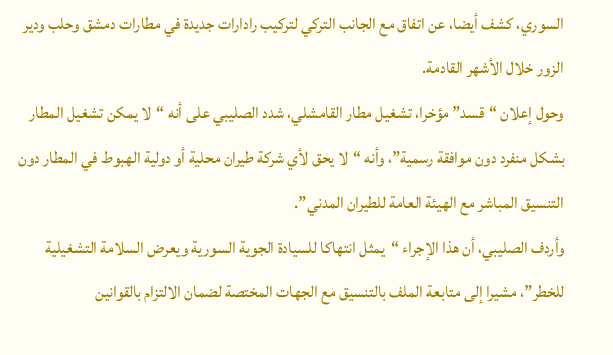السوري، كشف أيضا، عن اتفاق مع الجانب التركي لتركيب رادارات جديدة في مطارات دمشق وحلب ودير الزور خلال الأشهر القادمة.
وحول إعلان “قسد” مؤخرا، تشغيل مطار القامشلي، شدد الصليبي على أنه “لا يمكن تشغيل المطار بشكل منفرد دون موافقة رسمية”، وأنه “لا يحق لأي شركة طيران محلية أو دولية الهبوط في المطار دون التنسيق المباشر مع الهيئة العامة للطيران المدني”.
وأردف الصليبي، أن هذا الإجراء “يمثل انتهاكا للسيادة الجوية السورية ويعرض السلامة التشغيلية للخطر”، مشيرا إلى متابعة الملف بالتنسيق مع الجهات المختصة لضمان الالتزام بالقوانين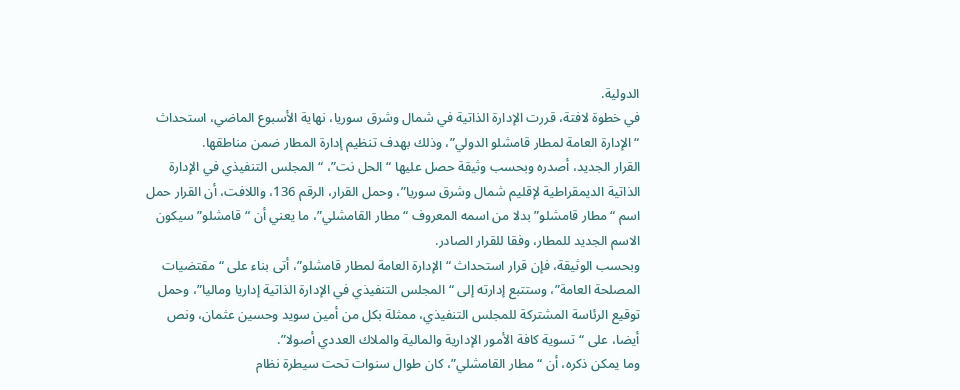الدولية.
في خطوة لافتة، قررت الإدارة الذاتية في شمال وشرق سوريا، نهاية الأسبوع الماضي، استحداث “الإدارة العامة لمطار قامشلو الدولي”، وذلك بهدف تنظيم إدارة المطار ضمن مناطقها.
القرار الجديد، أصدره وبحسب وثيقة حصل عليها “الحل نت”، “المجلس التنفيذي في الإدارة الذاتية الديمقراطية لإقليم شمال وشرق سوريا”، وحمل القرار، الرقم 136، واللافت، أن القرار حمل اسم “مطار قامشلو” بدلا من اسمه المعروف “مطار القامشلي”، ما يعني أن “قامشلو” سيكون الاسم الجديد للمطار، وفقا للقرار الصادر.
وبحسب الوثيقة، فإن قرار استحداث “الإدارة العامة لمطار قامشلو”، أتى بناء على “مقتضيات المصلحة العامة”، وستتبع إدارته إلى “المجلس التنفيذي في الإدارة الذاتية إداريا وماليا”، وحمل توقيع الرئاسة المشتركة للمجلس التنفيذي، ممثلة بكل من أمين سويد وحسين عثمان، ونص أيضا، على “تسوية كافة الأمور الإدارية والمالية والملاك العددي أصولا”.
وما يمكن ذكره، أن “مطار القامشلي”، كان طوال سنوات تحت سيطرة نظام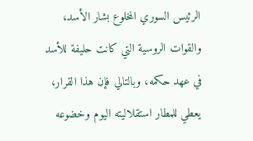الرئيس السوري المخلوع بشار الأسد، والقوات الروسية التي كانت حليفة للأسد في عهد حكمه، وبالتالي فإن هذا القرار، يعطي للمطار استقلاليته اليوم وخضوعه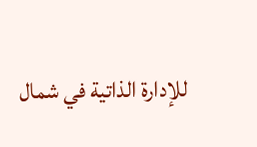للإدارة الذاتية في شمال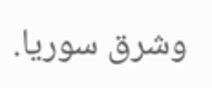وشرق سوريا.